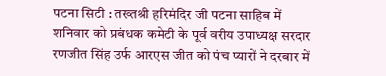पटना सिटी : तख्तश्री हरिमंदिर जी पटना साहिब में शनिवार को प्रबंधक कमेटी के पूर्व वरीय उपाध्यक्ष सरदार रणजीत सिंह उर्फ आरएस जीत को पंच प्यारों ने दरबार में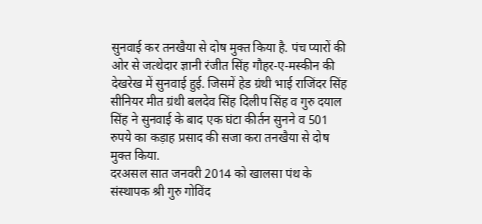सुनवाई कर तनखैया से दोष मुक्त किया है. पंच प्यारों की ओर से जत्थेदार ज्ञानी रंजीत सिंह गौहर-ए-मस्कीन की देखरेख में सुनवाई हुई. जिसमें हेड ग्रंथी भाई राजिंदर सिंह सीनियर मीत ग्रंथी बलदेव सिंह दिलीप सिंह व गुरु दयाल सिंह ने सुनवाई के बाद एक घंटा कीर्तन सुनने व 501 रुपये का कड़ाह प्रसाद की सजा करा तनखैया से दोष मुक्त किया.
दरअसल सात जनवरी 2014 को खालसा पंथ के संस्थापक श्री गुरु गोविंद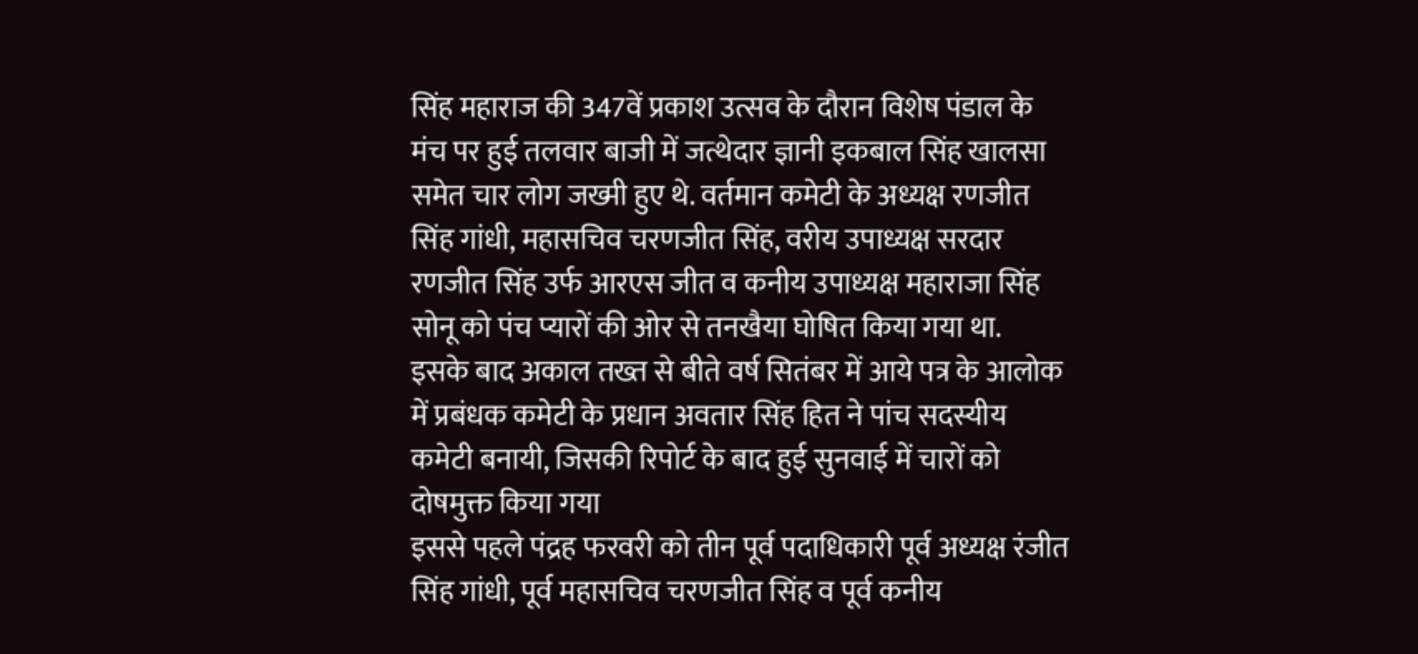सिंह महाराज की 347वें प्रकाश उत्सव के दौरान विशेष पंडाल के मंच पर हुई तलवार बाजी में जत्थेदार ज्ञानी इकबाल सिंह खालसा समेत चार लोग जख्मी हुए थे. वर्तमान कमेटी के अध्यक्ष रणजीत सिंह गांधी, महासचिव चरणजीत सिंह, वरीय उपाध्यक्ष सरदार रणजीत सिंह उर्फ आरएस जीत व कनीय उपाध्यक्ष महाराजा सिंह सोनू को पंच प्यारों की ओर से तनखैया घोषित किया गया था.
इसके बाद अकाल तख्त से बीते वर्ष सितंबर में आये पत्र के आलोक में प्रबंधक कमेटी के प्रधान अवतार सिंह हित ने पांच सदस्यीय कमेटी बनायी, जिसकी रिपोर्ट के बाद हुई सुनवाई में चारों को दोषमुक्त किया गया
इससे पहले पंद्रह फरवरी को तीन पूर्व पदाधिकारी पूर्व अध्यक्ष रंजीत सिंह गांधी, पूर्व महासचिव चरणजीत सिंह व पूर्व कनीय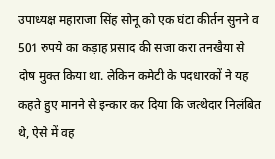उपाध्यक्ष महाराजा सिंह सोनू को एक घंटा कीर्तन सुनने व 501 रुपये का कड़ाह प्रसाद की सजा करा तनखैया से दोष मुक्त किया था. लेकिन कमेटी के पदधारकों ने यह कहते हुए मानने से इन्कार कर दिया कि जत्थेदार निलंबित थे, ऐसे में वह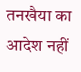तनखैया का आदेश नहीं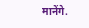मानेंगे.